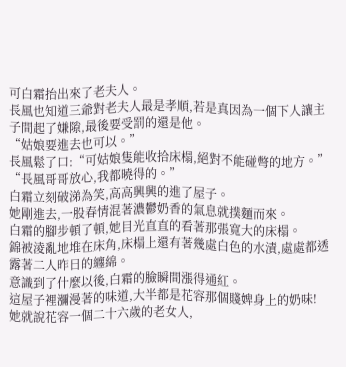可白霜抬出來了老夫人。
長風也知道三爺對老夫人最是孝順,若是真因為一個下人讓主子間起了嫌隙,最後要受罰的還是他。
“姑娘要進去也可以。”
長風鬆了口:“可姑娘隻能收拾床榻,絕對不能碰彆的地方。”
“長風哥哥放心,我都曉得的。”
白霜立刻破涕為笑,高高興興的進了屋子。
她剛進去,一股春情混著濃鬱奶香的氣息就撲麵而來。
白霜的腳步頓了頓,她目光直直的看著那張寬大的床榻。
錦被淩亂地堆在床角,床榻上還有著幾處白色的水漬,處處都透露著二人昨日的纏綿。
意識到了什麼以後,白霜的臉瞬間漲得通紅。
這屋子裡瀰漫著的味道,大半都是花容那個賤婢身上的奶味!
她就說花容一個二十六歲的老女人,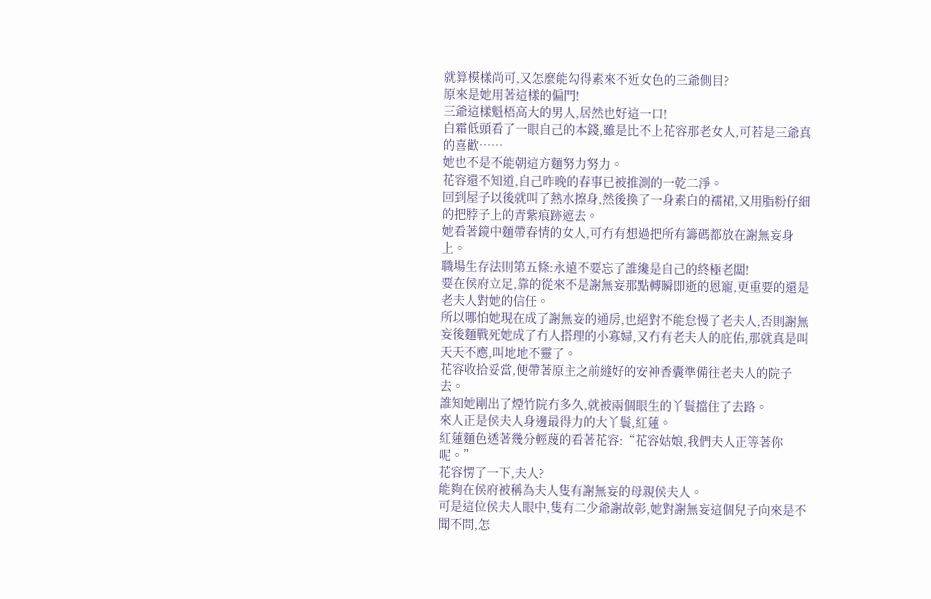就算模樣尚可,又怎麼能勾得素來不近女色的三爺側目?
原來是她用著這樣的偏門!
三爺這樣魁梧高大的男人,居然也好這一口!
白霜低頭看了一眼自己的本錢,雖是比不上花容那老女人,可若是三爺真的喜歡……
她也不是不能朝這方麵努力努力。
花容還不知道,自己昨晚的春事已被推測的一乾二淨。
回到屋子以後就叫了熱水擦身,然後換了一身素白的襦裙,又用脂粉仔細的把脖子上的青紫痕跡遮去。
她看著鏡中麵帶春情的女人,可冇有想過把所有籌碼都放在謝無妄身上。
職場生存法則第五條:永遠不要忘了誰纔是自己的終極老闆!
要在侯府立足,靠的從來不是謝無妄那點轉瞬即逝的恩寵,更重要的還是老夫人對她的信任。
所以哪怕她現在成了謝無妄的通房,也絕對不能怠慢了老夫人,否則謝無妄後麵戰死她成了冇人搭理的小寡婦,又冇有老夫人的庇佑,那就真是叫天天不應,叫地地不靈了。
花容收拾妥當,便帶著原主之前縫好的安神香囊準備往老夫人的院子去。
誰知她剛出了煙竹院冇多久,就被兩個眼生的丫鬟擋住了去路。
來人正是侯夫人身邊最得力的大丫鬟,紅蓮。
紅蓮麵色透著幾分輕蔑的看著花容:“花容姑娘,我們夫人正等著你呢。”
花容愣了一下,夫人?
能夠在侯府被稱為夫人隻有謝無妄的母親侯夫人。
可是這位侯夫人眼中,隻有二少爺謝故彰,她對謝無妄這個兒子向來是不聞不問,怎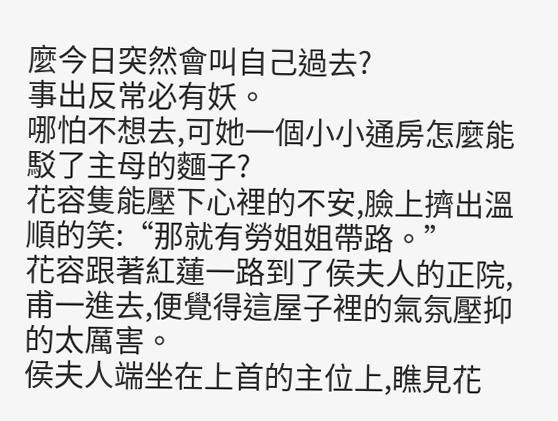麼今日突然會叫自己過去?
事出反常必有妖。
哪怕不想去,可她一個小小通房怎麼能駁了主母的麵子?
花容隻能壓下心裡的不安,臉上擠出溫順的笑:“那就有勞姐姐帶路。”
花容跟著紅蓮一路到了侯夫人的正院,甫一進去,便覺得這屋子裡的氣氛壓抑的太厲害。
侯夫人端坐在上首的主位上,瞧見花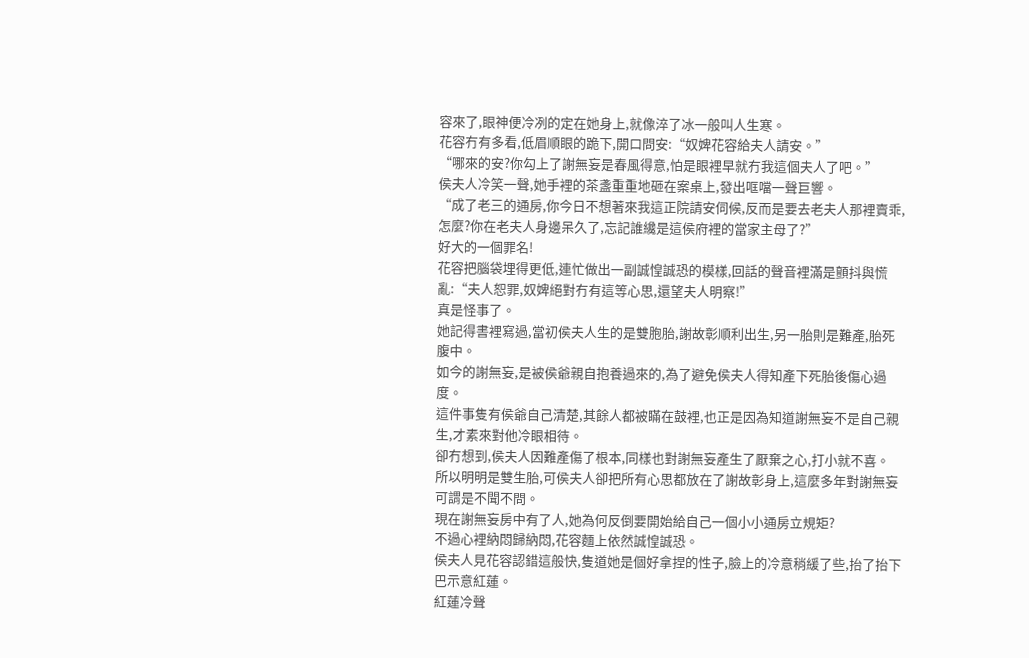容來了,眼神便冷冽的定在她身上,就像淬了冰一般叫人生寒。
花容冇有多看,低眉順眼的跪下,開口問安:“奴婢花容給夫人請安。”
“哪來的安?你勾上了謝無妄是春風得意,怕是眼裡早就冇我這個夫人了吧。”
侯夫人冷笑一聲,她手裡的茶盞重重地砸在案桌上,發出哐噹一聲巨響。
“成了老三的通房,你今日不想著來我這正院請安伺候,反而是要去老夫人那裡賣乖,怎麼?你在老夫人身邊呆久了,忘記誰纔是這侯府裡的當家主母了?”
好大的一個罪名!
花容把腦袋埋得更低,連忙做出一副誠惶誠恐的模樣,回話的聲音裡滿是顫抖與慌亂:“夫人恕罪,奴婢絕對冇有這等心思,還望夫人明察!”
真是怪事了。
她記得書裡寫過,當初侯夫人生的是雙胞胎,謝故彰順利出生,另一胎則是難產,胎死腹中。
如今的謝無妄,是被侯爺親自抱養過來的,為了避免侯夫人得知產下死胎後傷心過度。
這件事隻有侯爺自己清楚,其餘人都被瞞在鼓裡,也正是因為知道謝無妄不是自己親生,才素來對他冷眼相待。
卻冇想到,侯夫人因難產傷了根本,同樣也對謝無妄產生了厭棄之心,打小就不喜。
所以明明是雙生胎,可侯夫人卻把所有心思都放在了謝故彰身上,這麼多年對謝無妄可謂是不聞不問。
現在謝無妄房中有了人,她為何反倒要開始給自己一個小小通房立規矩?
不過心裡納悶歸納悶,花容麵上依然誠惶誠恐。
侯夫人見花容認錯這般快,隻道她是個好拿捏的性子,臉上的冷意稍緩了些,抬了抬下巴示意紅蓮。
紅蓮冷聲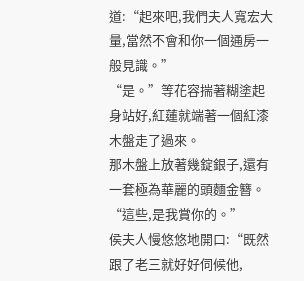道:“起來吧,我們夫人寬宏大量,當然不會和你一個通房一般見識。”
“是。”等花容揣著糊塗起身站好,紅蓮就端著一個紅漆木盤走了過來。
那木盤上放著幾錠銀子,還有一套極為華麗的頭麵金簪。
“這些,是我賞你的。”
侯夫人慢悠悠地開口:“既然跟了老三就好好伺候他,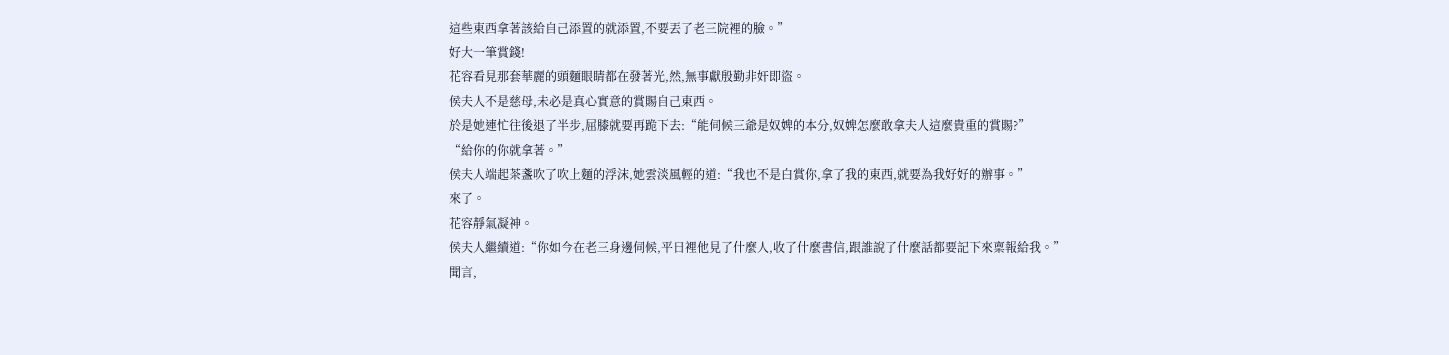這些東西拿著該給自己添置的就添置,不要丟了老三院裡的臉。”
好大一筆賞錢!
花容看見那套華麗的頭麵眼睛都在發著光,然,無事獻殷勤非奸即盜。
侯夫人不是慈母,未必是真心實意的賞賜自己東西。
於是她連忙往後退了半步,屈膝就要再跪下去:“能伺候三爺是奴婢的本分,奴婢怎麼敢拿夫人這麼貴重的賞賜?”
“給你的你就拿著。”
侯夫人端起茶盞吹了吹上麵的浮沫,她雲淡風輕的道:“我也不是白賞你,拿了我的東西,就要為我好好的辦事。”
來了。
花容靜氣凝神。
侯夫人繼續道:“你如今在老三身邊伺候,平日裡他見了什麼人,收了什麼書信,跟誰說了什麼話都要記下來稟報給我。”
聞言,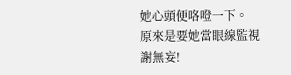她心頭便咯噔一下。
原來是要她當眼線監視謝無妄!